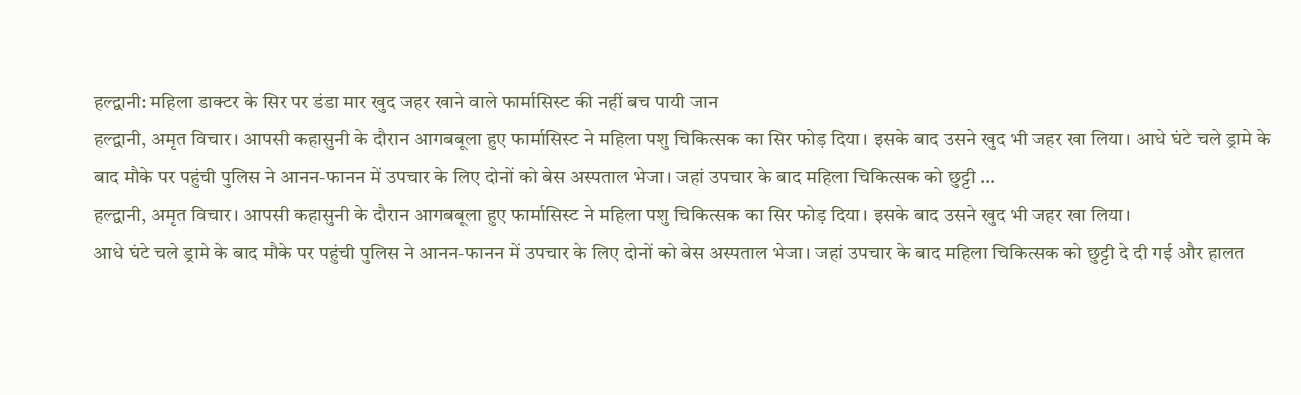हल्द्वानी: महिला डाक्टर के सिर पर डंडा मार खुद जहर खाने वाले फार्मासिस्ट की नहीं बच पायी जान
हल्द्वानी, अमृत विचार। आपसी कहासुनी के दौरान आगबबूला हुए फार्मासिस्ट ने महिला पशु चिकित्सक का सिर फोड़ दिया। इसके बाद उसने खुद भी जहर खा लिया। आधे घंटे चले ड्रामे के बाद मौके पर पहुंची पुलिस ने आनन-फानन में उपचार के लिए दोनों को बेस अस्पताल भेजा। जहां उपचार के बाद महिला चिकित्सक को छुट्टी …
हल्द्वानी, अमृत विचार। आपसी कहासुनी के दौरान आगबबूला हुए फार्मासिस्ट ने महिला पशु चिकित्सक का सिर फोड़ दिया। इसके बाद उसने खुद भी जहर खा लिया।
आधे घंटे चले ड्रामे के बाद मौके पर पहुंची पुलिस ने आनन-फानन में उपचार के लिए दोनों को बेस अस्पताल भेजा। जहां उपचार के बाद महिला चिकित्सक को छुट्टी दे दी गई और हालत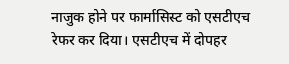नाजुक होने पर फार्मासिस्ट को एसटीएच रेफर कर दिया। एसटीएच में दोपहर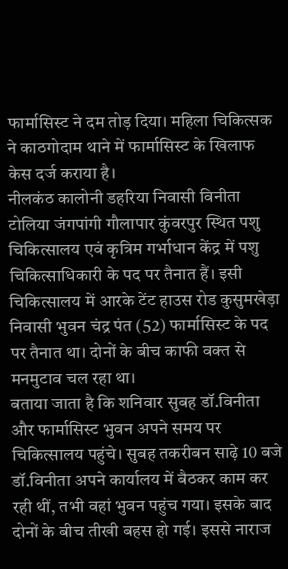फार्मासिस्ट ने दम तोड़ दिया। महिला चिकित्सक ने काठगोदाम थाने में फार्मासिस्ट के खिलाफ केस दर्ज कराया है।
नीलकंठ कालोनी डहरिया निवासी विनीता टोलिया जंगपांगी गौलापार कुंवरपुर स्थित पशु चिकित्सालय एवं कृत्रिम गर्भाधान केंद्र में पशु चिकित्साधिकारी के पद पर तैनात हैं। इसी चिकित्सालय में आरके टेंट हाउस रोड कुसुमखेड़ा निवासी भुवन चंद्र पंत (52) फार्मासिस्ट के पद पर तैनात था। दोनों के बीच काफी वक्त से मनमुटाव चल रहा था।
बताया जाता है कि शनिवार सुबह डॉ.विनीता और फार्मासिस्ट भुवन अपने समय पर चिकित्सालय पहुंचे। सुबह तकरीबन साढ़े 10 बजे डॉ.विनीता अपने कार्यालय में बैठकर काम कर रही थीं, तभी वहां भुवन पहुंच गया। इसके बाद दोनों के बीच तीखी बहस हो गई। इससे नाराज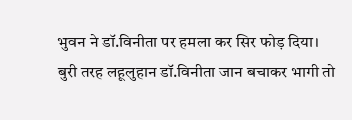भुवन ने डॉ.विनीता पर हमला कर सिर फोड़ दिया। बुरी तरह लहूलुहान डॉ.विनीता जान बचाकर भागी तो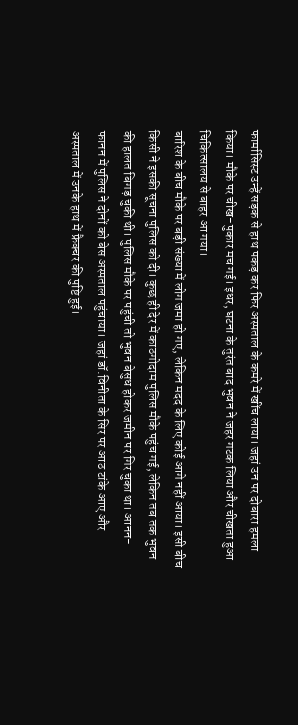फार्मासिस्ट उन्हें सड़क से हाथ पकड़ कर फिर अस्पताल के कमरे में खींच लाया। जहां उन पर दोबारा हमला किया। मौके पर चीख-पुकार मच गई। इधर, घटना के तुरंत बाद भुवन ने जहर गटक लिया और चीखता हुआ चिकित्सालय से बाहर आ गया।
बारिश के बीच मौके पर बड़ी संख्या में लोग जमा हो गए, लेकिन मदद के लिए कोई आगे नहीं आया। इसी बीच किसी ने इसकी सूचना पुलिस को दी। कुछ ही देर में काठगोदाम पुलिस मौके पहुंच गई, लेकिन तब तक भुवन की हालत बिगड़ चुकी थी। पुलिस मौके पर पहुंची तो भुवन बेसुध होकर जमीन पर गिर चुका था। आनन-फानन में पुलिस ने दोनों को बेस अस्पताल पहुंचाया। जहां डॉ.विनीता के सिर पर आठ टांके आए और अस्पताल में उनके हाथ में फ्रैक्चर की पुष्टि हुई।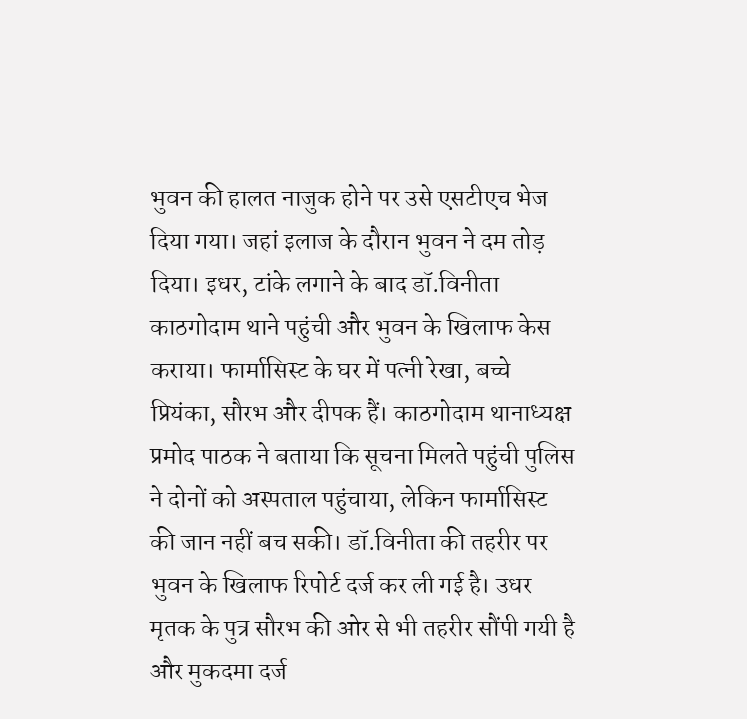भुवन की हालत नाजुक होने पर उसे एसटीएच भेज दिया गया। जहां इलाज के दौरान भुवन ने दम तोड़ दिया। इधर, टांके लगाने के बाद डॉ.विनीता काठगोदाम थाने पहुंची और भुवन के खिलाफ केस कराया। फार्मासिस्ट के घर में पत्नी रेखा, बच्चे प्रियंका, सौरभ और दीपक हैं। काठगोदाम थानाध्यक्ष प्रमोद पाठक ने बताया कि सूचना मिलते पहुंची पुलिस ने दोनों को अस्पताल पहुंचाया, लेकिन फार्मासिस्ट की जान नहीं बच सकी। डॉ.विनीता की तहरीर पर भुवन के खिलाफ रिपोर्ट दर्ज कर ली गई है। उधर मृतक के पुत्र सौरभ की ओर से भी तहरीर सौंपी गयी है और मुकदमा दर्ज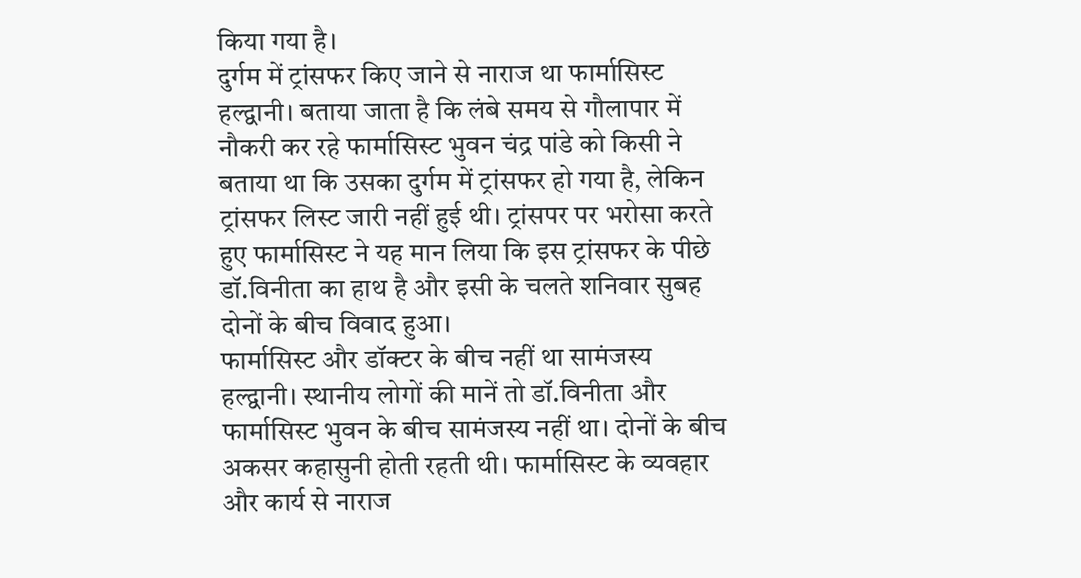किया गया है।
दुर्गम में ट्रांसफर किए जाने से नाराज था फार्मासिस्ट
हल्द्वानी। बताया जाता है कि लंबे समय से गौलापार में नौकरी कर रहे फार्मासिस्ट भुवन चंद्र पांडे को किसी ने बताया था कि उसका दुर्गम में ट्रांसफर हो गया है, लेकिन ट्रांसफर लिस्ट जारी नहीं हुई थी। ट्रांसपर पर भरोसा करते हुए फार्मासिस्ट ने यह मान लिया कि इस ट्रांसफर के पीछे डॉ.विनीता का हाथ है और इसी के चलते शनिवार सुबह दोनों के बीच विवाद हुआ।
फार्मासिस्ट और डॉक्टर के बीच नहीं था सामंजस्य
हल्द्वानी। स्थानीय लोगों की मानें तो डॉ.विनीता और फार्मासिस्ट भुवन के बीच सामंजस्य नहीं था। दोनों के बीच अकसर कहासुनी होती रहती थी। फार्मासिस्ट के व्यवहार और कार्य से नाराज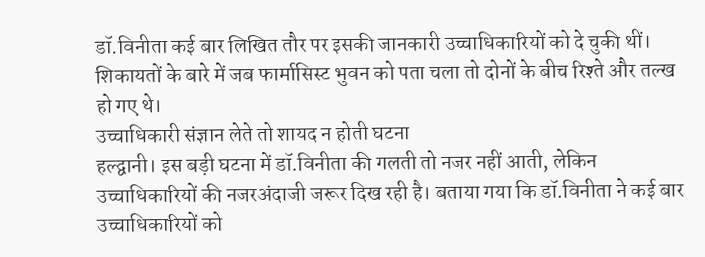डॉ.विनीता कई बार लिखित तौर पर इसकी जानकारी उच्चाधिकारियों को दे चुकी थीं। शिकायतों के बारे में जब फार्मासिस्ट भुवन को पता चला तो दोनों के बीच रिश्ते और तल्ख हो गए थे।
उच्चाधिकारी संज्ञान लेते तो शायद न होती घटना
हल्द्वानी। इस बड़ी घटना में डॉ.विनीता की गलती तो नजर नहीं आती, लेकिन उच्चाधिकारियों की नजरअंदाजी जरूर दिख रही है। बताया गया कि डॉ.विनीता ने कई बार उच्चाधिकारियों को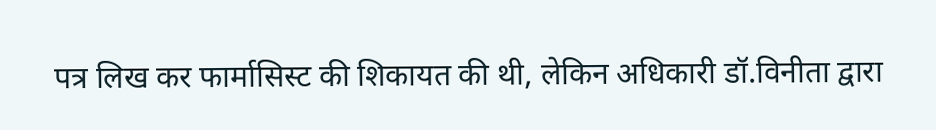पत्र लिख कर फार्मासिस्ट की शिकायत की थी, लेकिन अधिकारी डॉ.विनीता द्वारा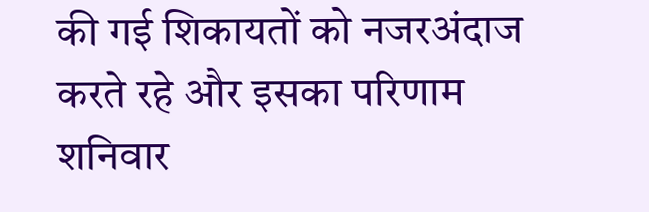की गई शिकायतों को नजरअंदाज करते रहे और इसका परिणाम शनिवार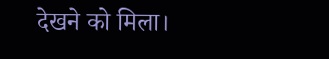देखने को मिला।